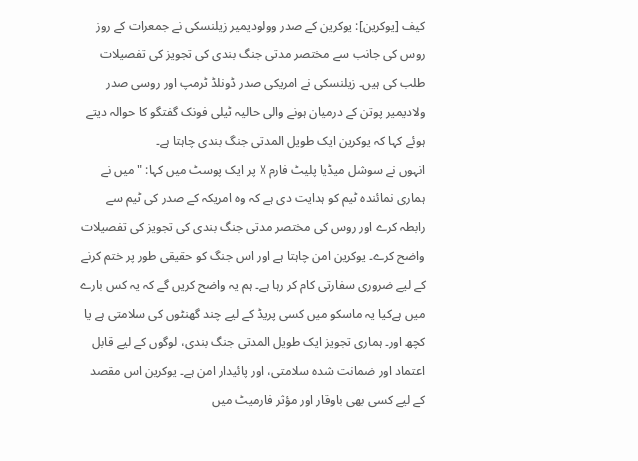کیف [یوکرین]: یوکرین کے صدر وولودیمیر زیلنسکی نے جمعرات کے روز روس کی جانب سے مختصر مدتی جنگ بندی کی تجویز کی تفصیلات طلب کی ہیں۔ زیلنسکی نے امریکی صدر ڈونلڈ ٹرمپ اور روسی صدر ولادیمیر پوتن کے درمیان ہونے والی حالیہ ٹیلی فونک گفتگو کا حوالہ دیتے ہوئے کہا کہ یوکرین ایک طویل المدتی جنگ بندی چاہتا ہے۔
انہوں نے سوشل میڈیا پلیٹ فارم X پر ایک پوسٹ میں کہا: "میں نے ہماری نمائندہ ٹیم کو ہدایت دی ہے کہ وہ امریکہ کے صدر کی ٹیم سے رابطہ کرے اور روس کی مختصر مدتی جنگ بندی کی تجویز کی تفصیلات واضح کرے۔ یوکرین امن چاہتا ہے اور اس جنگ کو حقیقی طور پر ختم کرنے کے لیے ضروری سفارتی کام کر رہا ہے۔ ہم یہ واضح کریں گے کہ یہ کس بارے میں ہےکیا یہ ماسکو میں کسی پریڈ کے لیے چند گھنٹوں کی سلامتی ہے یا کچھ اور۔ ہماری تجویز ایک طویل المدتی جنگ بندی، لوگوں کے لیے قابل اعتماد اور ضمانت شدہ سلامتی، اور پائیدار امن ہے۔ یوکرین اس مقصد کے لیے کسی بھی باوقار اور مؤثر فارمیٹ میں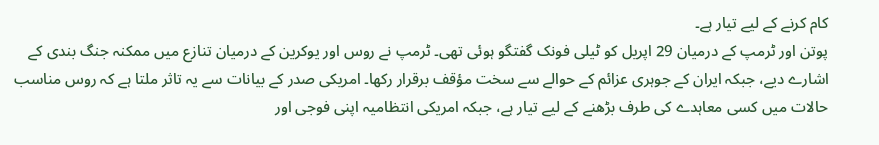کام کرنے کے لیے تیار ہے۔
پوتن اور ٹرمپ کے درمیان 29 اپریل کو ٹیلی فونک گفتگو ہوئی تھی۔ ٹرمپ نے روس اور یوکرین کے درمیان تنازع میں ممکنہ جنگ بندی کے اشارے دیے، جبکہ ایران کے جوہری عزائم کے حوالے سے سخت مؤقف برقرار رکھا۔ امریکی صدر کے بیانات سے یہ تاثر ملتا ہے کہ روس مناسب حالات میں کسی معاہدے کی طرف بڑھنے کے لیے تیار ہے، جبکہ امریکی انتظامیہ اپنی فوجی اور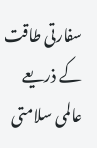سفارتی طاقت کے ذریعے عالمی سلامتی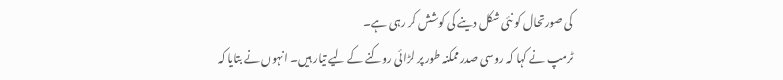کی صورتحال کو نئی شکل دینے کی کوشش کر رہی ہے۔
ٹرمپ نے کہا کہ روسی صدر ممکنہ طور پر لڑائی روکنے کے لیے تیار ہیں۔ انہوں نے بتایا کہ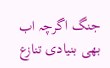جنگ اگرچہ اب بھی بنیادی تنازع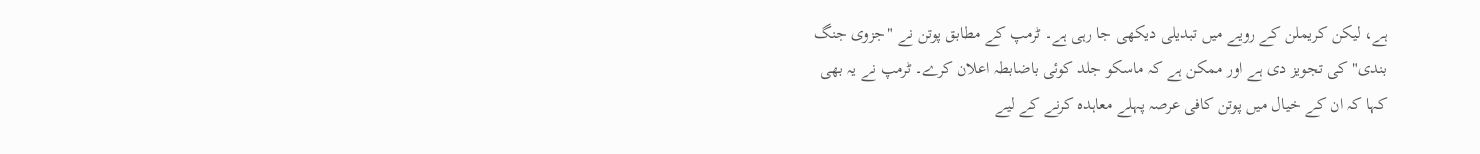ہے، لیکن کریملن کے رویے میں تبدیلی دیکھی جا رہی ہے۔ ٹرمپ کے مطابق پوتن نے "جزوی جنگ بندی" کی تجویز دی ہے اور ممکن ہے کہ ماسکو جلد کوئی باضابطہ اعلان کرے۔ ٹرمپ نے یہ بھی کہا کہ ان کے خیال میں پوتن کافی عرصہ پہلے معاہدہ کرنے کے لیے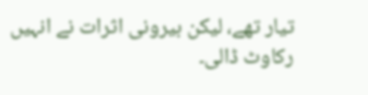تیار تھے، لیکن بیرونی اثرات نے انہیں رکاوٹ ڈالی۔